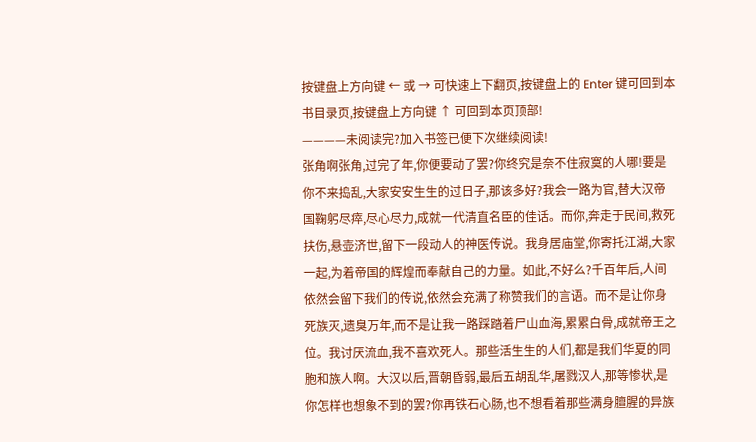按键盘上方向键 ← 或 → 可快速上下翻页,按键盘上的 Enter 键可回到本书目录页,按键盘上方向键 ↑ 可回到本页顶部!
————未阅读完?加入书签已便下次继续阅读!
张角啊张角,过完了年,你便要动了罢?你终究是奈不住寂寞的人哪!要是你不来捣乱,大家安安生生的过日子,那该多好?我会一路为官,替大汉帝国鞠躬尽瘁,尽心尽力,成就一代清直名臣的佳话。而你,奔走于民间,救死扶伤,悬壶济世,留下一段动人的神医传说。我身居庙堂,你寄托江湖,大家一起,为着帝国的辉煌而奉献自己的力量。如此,不好么?千百年后,人间依然会留下我们的传说,依然会充满了称赞我们的言语。而不是让你身死族灭,遗臭万年,而不是让我一路踩踏着尸山血海,累累白骨,成就帝王之位。我讨厌流血,我不喜欢死人。那些活生生的人们,都是我们华夏的同胞和族人啊。大汉以后,晋朝昏弱,最后五胡乱华,屠戮汉人,那等惨状,是你怎样也想象不到的罢?你再铁石心肠,也不想看着那些满身膻腥的异族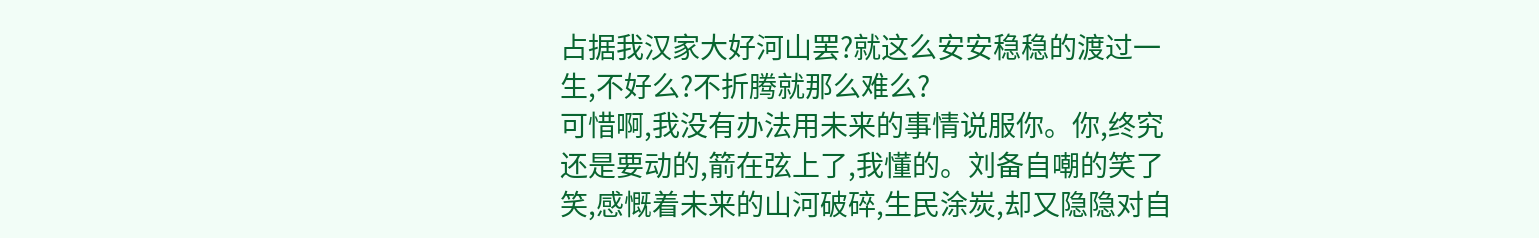占据我汉家大好河山罢?就这么安安稳稳的渡过一生,不好么?不折腾就那么难么?
可惜啊,我没有办法用未来的事情说服你。你,终究还是要动的,箭在弦上了,我懂的。刘备自嘲的笑了笑,感慨着未来的山河破碎,生民涂炭,却又隐隐对自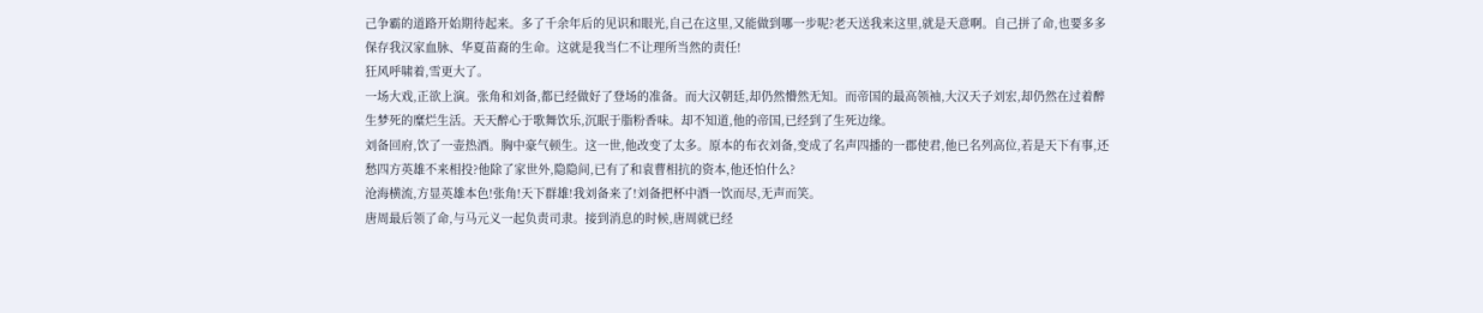己争霸的道路开始期待起来。多了千余年后的见识和眼光,自己在这里,又能做到哪一步呢?老天送我来这里,就是天意啊。自己拼了命,也要多多保存我汉家血脉、华夏苗裔的生命。这就是我当仁不让理所当然的责任!
狂风呼啸着,雪更大了。
一场大戏,正欲上演。张角和刘备,都已经做好了登场的准备。而大汉朝廷,却仍然懵然无知。而帝国的最高领袖,大汉天子刘宏,却仍然在过着醉生梦死的糜烂生活。天天醉心于歌舞饮乐,沉眠于脂粉香味。却不知道,他的帝国,已经到了生死边缘。
刘备回府,饮了一壶热酒。胸中豪气顿生。这一世,他改变了太多。原本的布衣刘备,变成了名声四播的一郡使君,他已名列高位,若是天下有事,还愁四方英雄不来相投?他除了家世外,隐隐间,已有了和袁曹相抗的资本,他还怕什么?
沧海横流,方显英雄本色!张角!天下群雄!我刘备来了!刘备把杯中酒一饮而尽,无声而笑。
唐周最后领了命,与马元义一起负责司隶。接到消息的时候,唐周就已经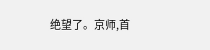绝望了。京师,首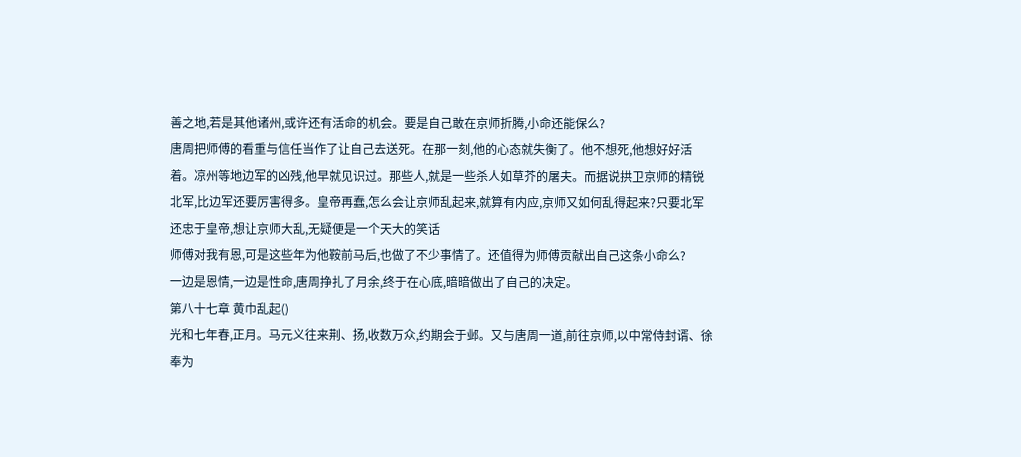善之地,若是其他诸州,或许还有活命的机会。要是自己敢在京师折腾,小命还能保么?
唐周把师傅的看重与信任当作了让自己去送死。在那一刻,他的心态就失衡了。他不想死,他想好好活着。凉州等地边军的凶残,他早就见识过。那些人,就是一些杀人如草芥的屠夫。而据说拱卫京师的精锐北军,比边军还要厉害得多。皇帝再蠢,怎么会让京师乱起来,就算有内应,京师又如何乱得起来?只要北军还忠于皇帝,想让京师大乱,无疑便是一个天大的笑话
师傅对我有恩,可是这些年为他鞍前马后,也做了不少事情了。还值得为师傅贡献出自己这条小命么?
一边是恩情,一边是性命,唐周挣扎了月余,终于在心底,暗暗做出了自己的决定。
第八十七章 黄巾乱起()
光和七年春,正月。马元义往来荆、扬,收数万众,约期会于邺。又与唐周一道,前往京师,以中常侍封谞、徐奉为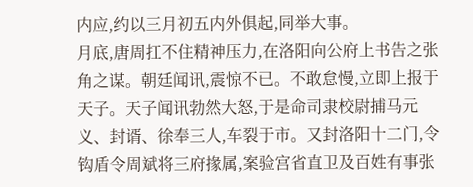内应,约以三月初五内外俱起,同举大事。
月底,唐周扛不住精神压力,在洛阳向公府上书告之张角之谋。朝廷闻讯,震惊不已。不敢怠慢,立即上报于天子。天子闻讯勃然大怒,于是命司隶校尉捕马元义、封谞、徐奉三人,车裂于市。又封洛阳十二门,令钩盾令周斌将三府掾属,案验宫省直卫及百姓有事张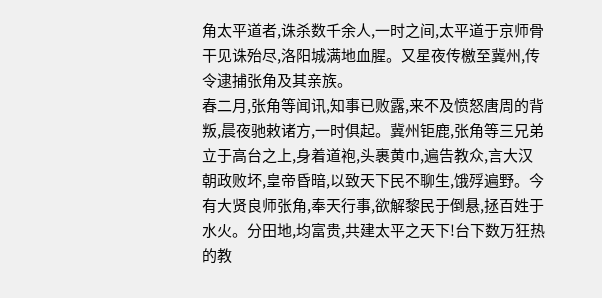角太平道者,诛杀数千余人,一时之间,太平道于京师骨干见诛殆尽,洛阳城满地血腥。又星夜传檄至冀州,传令逮捕张角及其亲族。
春二月,张角等闻讯,知事已败露,来不及愤怒唐周的背叛,晨夜驰敕诸方,一时俱起。冀州钜鹿,张角等三兄弟立于高台之上,身着道袍,头裹黄巾,遍告教众,言大汉朝政败坏,皇帝昏暗,以致天下民不聊生,饿殍遍野。今有大贤良师张角,奉天行事,欲解黎民于倒悬,拯百姓于水火。分田地,均富贵,共建太平之天下!台下数万狂热的教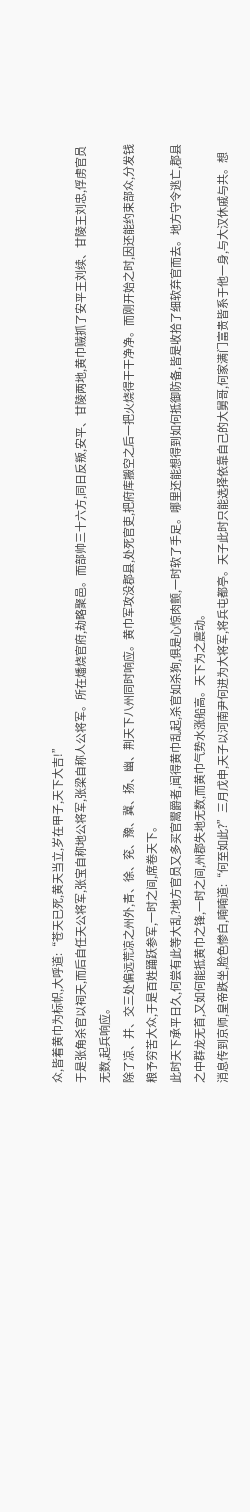众,皆着黄巾为标帜,大呼道:“苍天已死,黄天当立,岁在甲子,天下大吉!”
于是张角杀官以祠天,而后自任天公将军,张宝自称地公将军,张梁自称人公将军。所在燔烧官府,劫略聚邑。而部帅三十六方,同日反叛,安平、甘陵两地,黄巾贼抓了安平王刘续、甘陵王刘忠,俘虏官员无数,起兵响应。
除了凉、并、交三处偏远荒凉之州外,青、徐、兖、豫、冀、扬、幽、荆天下八州同时响应。黄巾军攻没郡县,处死官吏,把府库搬空之后一把火烧得干干净净。而刚开始之时,因还能约束部众,分发钱粮予穷苦大众,于是百姓踊跃参军,一时之间,席卷天下。
此时天下承平日久,何尝有此等大乱?地方官员又多买官鬻爵者,闻得黄巾乱起,杀官如杀狗,俱是心惊肉颤,一时软了手足。哪里还能想得到如何抵御防备,皆是收拾了细软弃官而去。地方守令逃亡,郡县之中群龙无首,又如何能抵黄巾之锋,一时之间,州郡失地无数,而黄巾气势水涨船高。天下为之震动。
消息传到京师,皇帝跌坐,脸色惨白,喃喃道:“何至如此?”三月戊申,天子以河南尹何进为大将军,将兵屯都亭。天子此时只能选择依靠自己的大舅哥,何家满门富贵皆系于他一身,与大汉休戚与共。想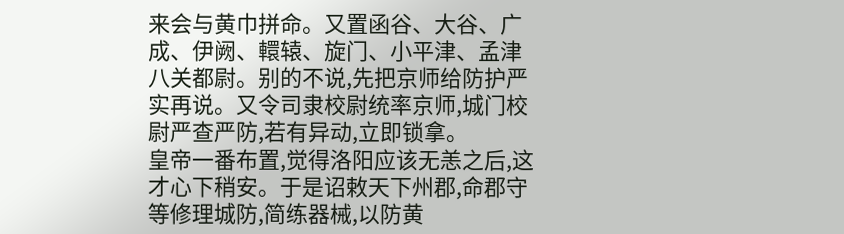来会与黄巾拼命。又置函谷、大谷、广成、伊阙、轘辕、旋门、小平津、孟津八关都尉。别的不说,先把京师给防护严实再说。又令司隶校尉统率京师,城门校尉严查严防,若有异动,立即锁拿。
皇帝一番布置,觉得洛阳应该无恙之后,这才心下稍安。于是诏敕天下州郡,命郡守等修理城防,简练器械,以防黄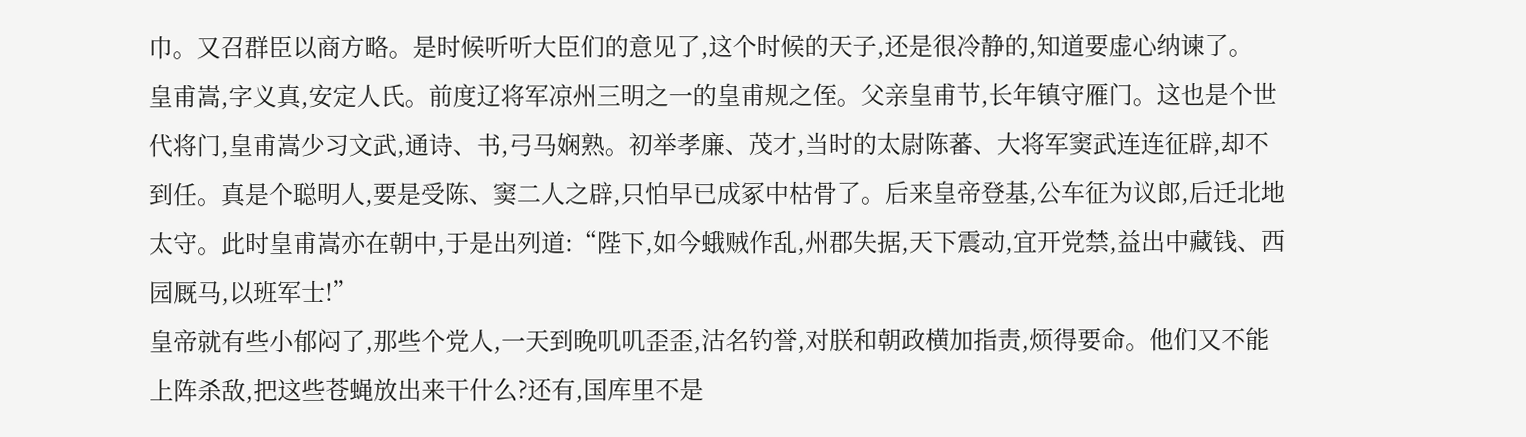巾。又召群臣以商方略。是时候听听大臣们的意见了,这个时候的天子,还是很冷静的,知道要虚心纳谏了。
皇甫嵩,字义真,安定人氏。前度辽将军凉州三明之一的皇甫规之侄。父亲皇甫节,长年镇守雁门。这也是个世代将门,皇甫嵩少习文武,通诗、书,弓马娴熟。初举孝廉、茂才,当时的太尉陈蕃、大将军窦武连连征辟,却不到任。真是个聪明人,要是受陈、窦二人之辟,只怕早已成冢中枯骨了。后来皇帝登基,公车征为议郎,后迁北地太守。此时皇甫嵩亦在朝中,于是出列道:“陛下,如今蛾贼作乱,州郡失据,天下震动,宜开党禁,益出中藏钱、西园厩马,以班军士!”
皇帝就有些小郁闷了,那些个党人,一天到晚叽叽歪歪,沽名钓誉,对朕和朝政横加指责,烦得要命。他们又不能上阵杀敌,把这些苍蝇放出来干什么?还有,国库里不是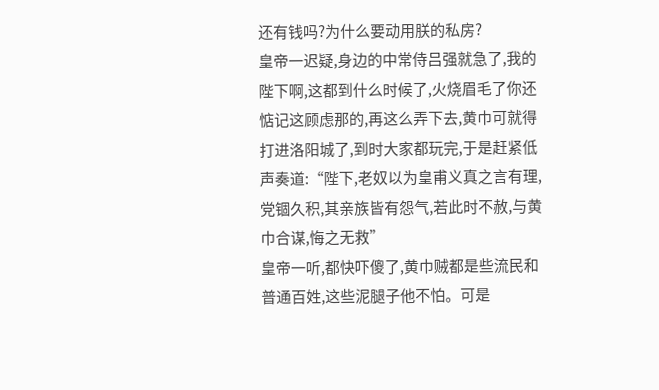还有钱吗?为什么要动用朕的私房?
皇帝一迟疑,身边的中常侍吕强就急了,我的陛下啊,这都到什么时候了,火烧眉毛了你还惦记这顾虑那的,再这么弄下去,黄巾可就得打进洛阳城了,到时大家都玩完,于是赶紧低声奏道:“陛下,老奴以为皇甫义真之言有理,党锢久积,其亲族皆有怨气,若此时不赦,与黄巾合谋,悔之无救”
皇帝一听,都快吓傻了,黄巾贼都是些流民和普通百姓,这些泥腿子他不怕。可是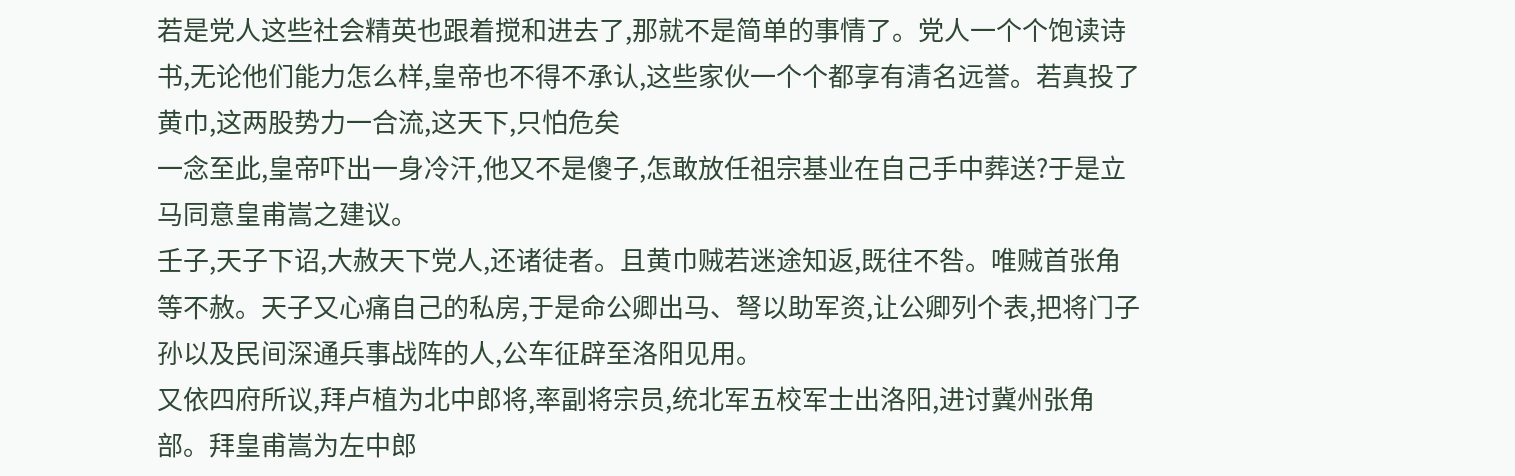若是党人这些社会精英也跟着搅和进去了,那就不是简单的事情了。党人一个个饱读诗书,无论他们能力怎么样,皇帝也不得不承认,这些家伙一个个都享有清名远誉。若真投了黄巾,这两股势力一合流,这天下,只怕危矣
一念至此,皇帝吓出一身冷汗,他又不是傻子,怎敢放任祖宗基业在自己手中葬送?于是立马同意皇甫嵩之建议。
壬子,天子下诏,大赦天下党人,还诸徒者。且黄巾贼若迷途知返,既往不咎。唯贼首张角等不赦。天子又心痛自己的私房,于是命公卿出马、弩以助军资,让公卿列个表,把将门子孙以及民间深通兵事战阵的人,公车征辟至洛阳见用。
又依四府所议,拜卢植为北中郎将,率副将宗员,统北军五校军士出洛阳,进讨冀州张角部。拜皇甫嵩为左中郎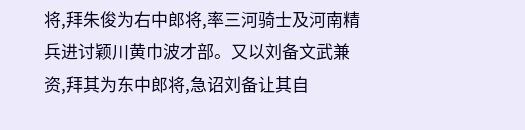将,拜朱俊为右中郎将,率三河骑士及河南精兵进讨颖川黄巾波才部。又以刘备文武兼资,拜其为东中郎将,急诏刘备让其自